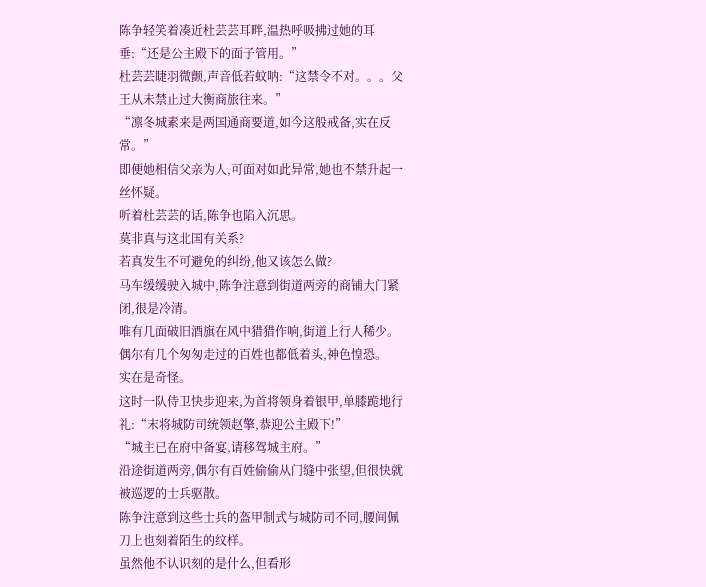陈争轻笑着凑近杜芸芸耳畔,温热呼吸拂过她的耳垂:“还是公主殿下的面子管用。”
杜芸芸睫羽微颤,声音低若蚊呐:“这禁令不对。。。父王从未禁止过大衡商旅往来。”
“凛冬城素来是两国通商要道,如今这般戒备,实在反常。”
即便她相信父亲为人,可面对如此异常,她也不禁升起一丝怀疑。
听着杜芸芸的话,陈争也陷入沉思。
莫非真与这北国有关系?
若真发生不可避免的纠纷,他又该怎么做?
马车缓缓驶入城中,陈争注意到街道两旁的商铺大门紧闭,很是冷清。
唯有几面破旧酒旗在风中猎猎作响,街道上行人稀少。
偶尔有几个匆匆走过的百姓也都低着头,神色惶恐。
实在是奇怪。
这时一队侍卫快步迎来,为首将领身着银甲,单膝跪地行礼:“末将城防司统领赵擎,恭迎公主殿下!”
“城主已在府中备宴,请移驾城主府。”
沿途街道两旁,偶尔有百姓偷偷从门缝中张望,但很快就被巡逻的士兵驱散。
陈争注意到这些士兵的盔甲制式与城防司不同,腰间佩刀上也刻着陌生的纹样。
虽然他不认识刻的是什么,但看形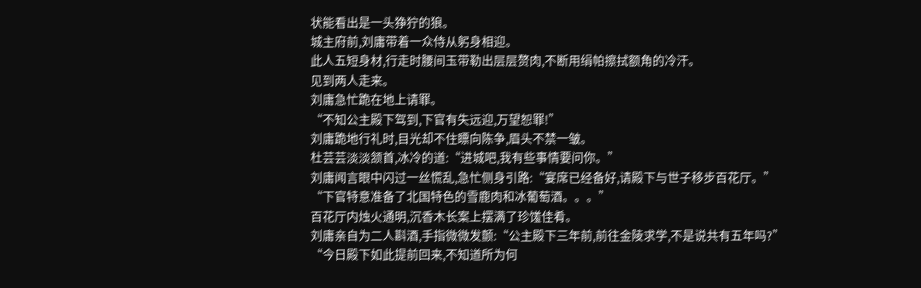状能看出是一头狰狞的狼。
城主府前,刘庸带着一众侍从躬身相迎。
此人五短身材,行走时腰间玉带勒出层层赘肉,不断用绢帕擦拭额角的冷汗。
见到两人走来。
刘庸急忙跪在地上请罪。
“不知公主殿下驾到,下官有失远迎,万望恕罪!”
刘庸跪地行礼时,目光却不住瞟向陈争,眉头不禁一皱。
杜芸芸淡淡颔首,冰冷的道:“进城吧,我有些事情要问你。”
刘庸闻言眼中闪过一丝慌乱,急忙侧身引路:“宴席已经备好,请殿下与世子移步百花厅。”
“下官特意准备了北国特色的雪鹿肉和冰葡萄酒。。。”
百花厅内烛火通明,沉香木长案上摆满了珍馐佳肴。
刘庸亲自为二人斟酒,手指微微发颤:“公主殿下三年前,前往金陵求学,不是说共有五年吗?”
“今日殿下如此提前回来,不知道所为何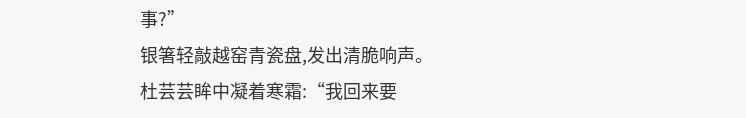事?”
银箸轻敲越窑青瓷盘,发出清脆响声。
杜芸芸眸中凝着寒霜:“我回来要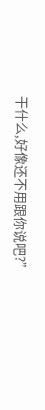干什么,好像还不用跟你说吧?”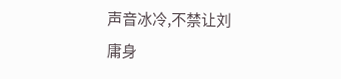声音冰冷,不禁让刘庸身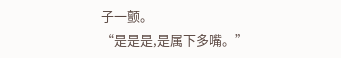子一颤。
“是是是,是属下多嘴。”